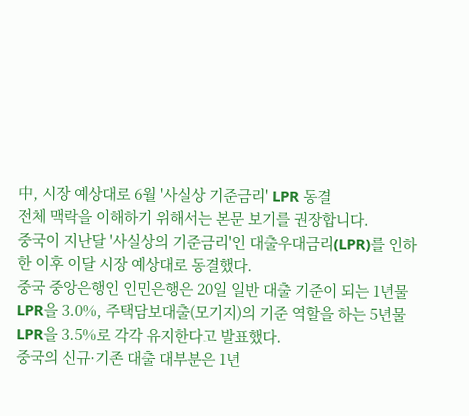中, 시장 예상대로 6월 '사실상 기준금리' LPR 동결
전체 맥락을 이해하기 위해서는 본문 보기를 권장합니다.
중국이 지난달 '사실상의 기준금리'인 대출우대금리(LPR)를 인하한 이후 이달 시장 예상대로 동결했다.
중국 중앙은행인 인민은행은 20일 일반 대출 기준이 되는 1년물 LPR을 3.0%, 주택담보대출(모기지)의 기준 역할을 하는 5년물 LPR을 3.5%로 각각 유지한다고 발표했다.
중국의 신규·기존 대출 대부분은 1년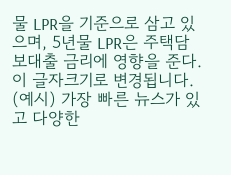물 LPR을 기준으로 삼고 있으며, 5년물 LPR은 주택담보대출 금리에 영향을 준다.
이 글자크기로 변경됩니다.
(예시) 가장 빠른 뉴스가 있고 다양한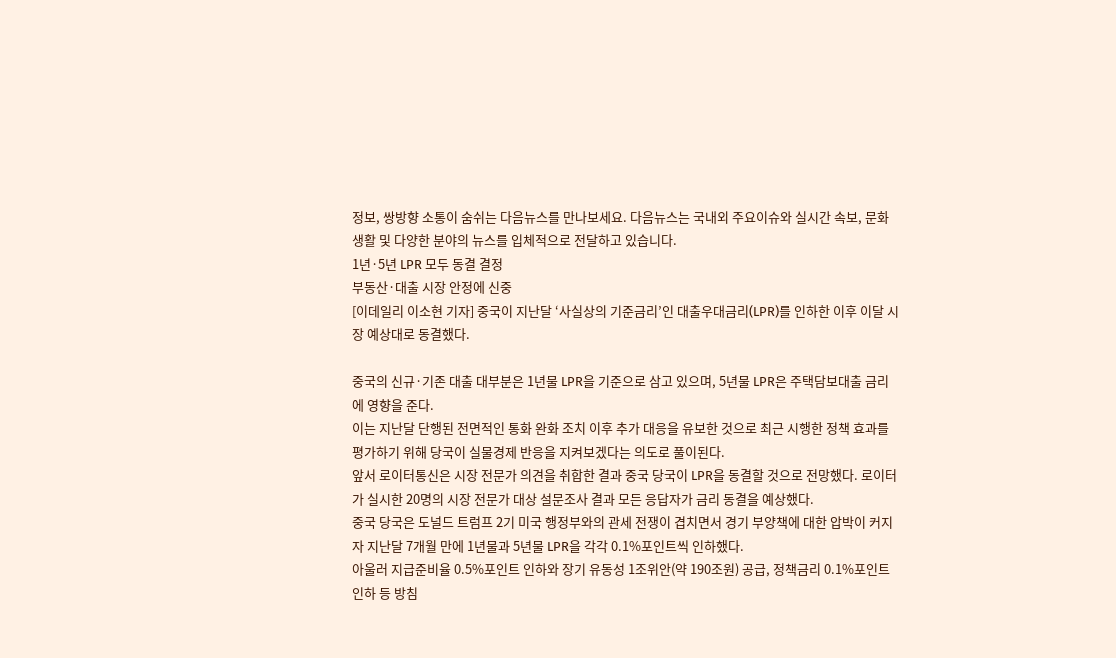정보, 쌍방향 소통이 숨쉬는 다음뉴스를 만나보세요. 다음뉴스는 국내외 주요이슈와 실시간 속보, 문화생활 및 다양한 분야의 뉴스를 입체적으로 전달하고 있습니다.
1년·5년 LPR 모두 동결 결정
부동산·대출 시장 안정에 신중
[이데일리 이소현 기자] 중국이 지난달 ‘사실상의 기준금리’인 대출우대금리(LPR)를 인하한 이후 이달 시장 예상대로 동결했다.

중국의 신규·기존 대출 대부분은 1년물 LPR을 기준으로 삼고 있으며, 5년물 LPR은 주택담보대출 금리에 영향을 준다.
이는 지난달 단행된 전면적인 통화 완화 조치 이후 추가 대응을 유보한 것으로 최근 시행한 정책 효과를 평가하기 위해 당국이 실물경제 반응을 지켜보겠다는 의도로 풀이된다.
앞서 로이터통신은 시장 전문가 의견을 취합한 결과 중국 당국이 LPR을 동결할 것으로 전망했다. 로이터가 실시한 20명의 시장 전문가 대상 설문조사 결과 모든 응답자가 금리 동결을 예상했다.
중국 당국은 도널드 트럼프 2기 미국 행정부와의 관세 전쟁이 겹치면서 경기 부양책에 대한 압박이 커지자 지난달 7개월 만에 1년물과 5년물 LPR을 각각 0.1%포인트씩 인하했다.
아울러 지급준비율 0.5%포인트 인하와 장기 유동성 1조위안(약 190조원) 공급, 정책금리 0.1%포인트 인하 등 방침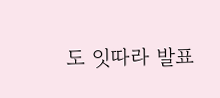도 잇따라 발표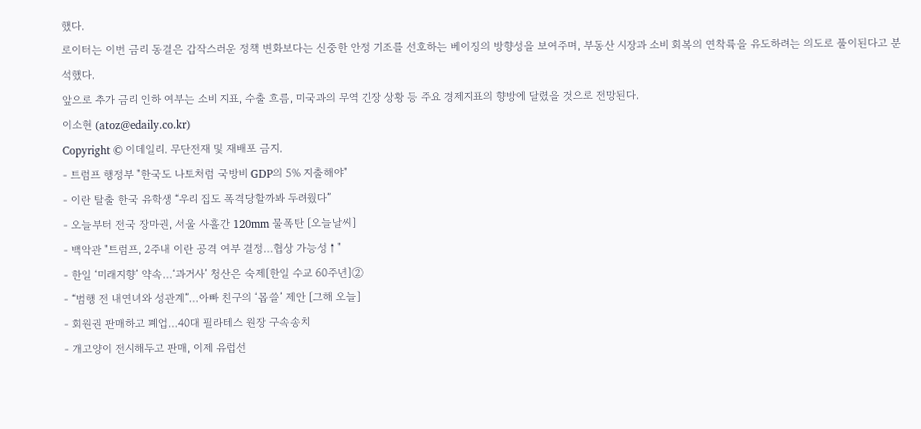했다.
로이터는 이번 금리 동결은 갑작스러운 정책 변화보다는 신중한 안정 기조를 선호하는 베이징의 방향성을 보여주며, 부동산 시장과 소비 회복의 연착륙을 유도하려는 의도로 풀이된다고 분석했다.
앞으로 추가 금리 인하 여부는 소비 지표, 수출 흐름, 미국과의 무역 긴장 상황 등 주요 경제지표의 향방에 달렸을 것으로 전망된다.
이소현 (atoz@edaily.co.kr)
Copyright © 이데일리. 무단전재 및 재배포 금지.
- 트럼프 행정부 "한국도 나토처럼 국방비 GDP의 5% 지출해야"
- 이란 탈출 한국 유학생 “우리 집도 폭격당할까봐 두려웠다”
- 오늘부터 전국 장마권, 서울 사흘간 120mm 물폭탄 [오늘날씨]
- 백악관 "트럼프, 2주내 이란 공격 여부 결정…협상 가능성↑"
- 한일 ‘미래지향’ 약속…‘과거사’ 청산은 숙제[한일 수교 60주년]②
- “범행 전 내연녀와 성관계”…아빠 친구의 ‘몹쓸’ 제안 [그해 오늘]
- 회원권 판매하고 폐업…40대 필라테스 원장 구속송치
- 개고양이 전시해두고 판매, 이제 유럽선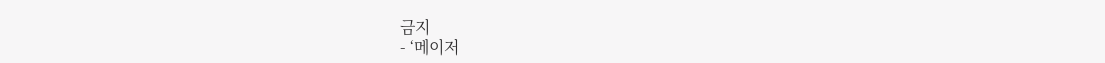금지
- ‘메이저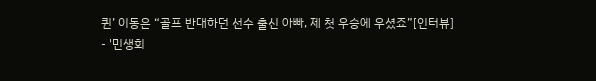퀸’ 이동은 “골프 반대하던 선수 출신 아빠, 제 첫 우승에 우셨죠”[인터뷰]
- '민생회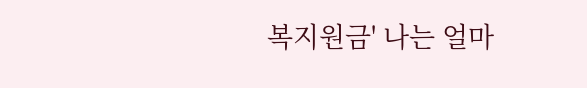복지원금' 나는 얼마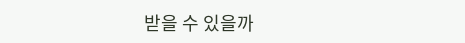받을 수 있을까